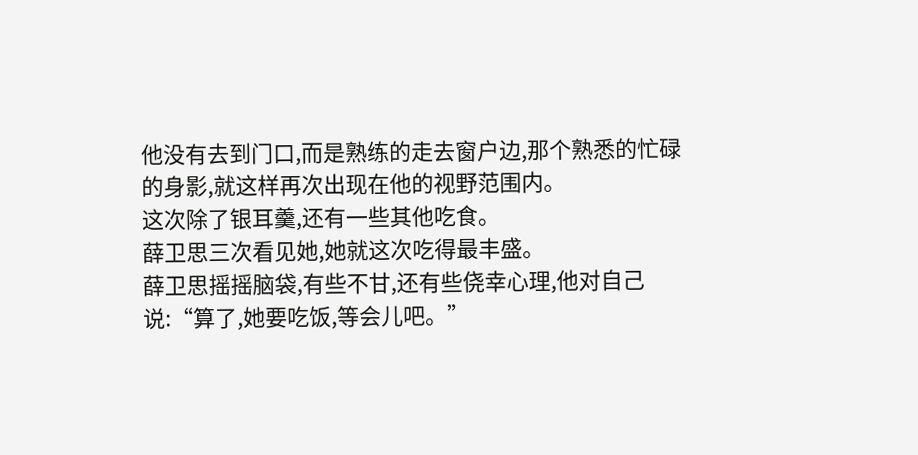他没有去到门口,而是熟练的走去窗户边,那个熟悉的忙碌的身影,就这样再次出现在他的视野范围内。
这次除了银耳羹,还有一些其他吃食。
薛卫思三次看见她,她就这次吃得最丰盛。
薛卫思摇摇脑袋,有些不甘,还有些侥幸心理,他对自己说:“算了,她要吃饭,等会儿吧。”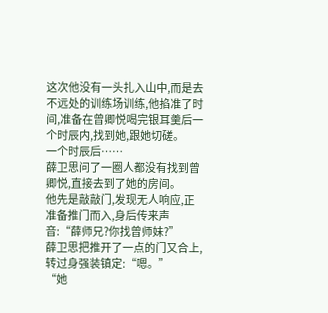这次他没有一头扎入山中,而是去不远处的训练场训练,他掐准了时间,准备在曾卿悦喝完银耳羹后一个时辰内,找到她,跟她切磋。
一个时辰后……
薛卫思问了一圈人都没有找到曾卿悦,直接去到了她的房间。
他先是敲敲门,发现无人响应,正准备推门而入,身后传来声音:“薛师兄?你找曾师妹?”
薛卫思把推开了一点的门又合上,转过身强装镇定:“嗯。”
“她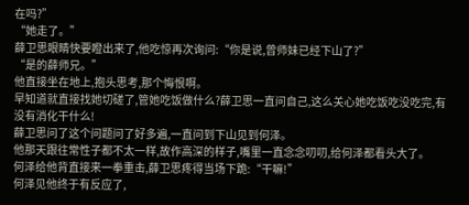在吗?”
“她走了。”
薛卫思眼睛快要瞪出来了,他吃惊再次询问:“你是说,曾师妹已经下山了?”
“是的薛师兄。”
他直接坐在地上,抱头思考,那个悔恨啊。
早知道就直接找她切磋了,管她吃饭做什么?薛卫思一直问自己,这么关心她吃饭吃没吃完,有没有消化干什么!
薛卫思问了这个问题问了好多遍,一直问到下山见到何泽。
他那天跟往常性子都不太一样,故作高深的样子,嘴里一直念念叨叨,给何泽都看头大了。
何泽给他背直接来一拳重击,薛卫思疼得当场下跪:“干嘛!”
何泽见他终于有反应了,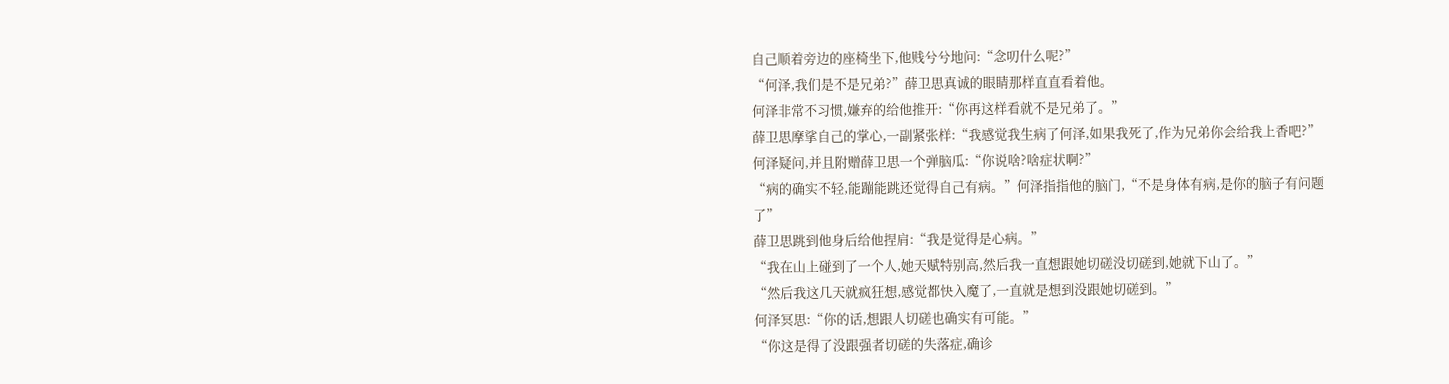自己顺着旁边的座椅坐下,他贱兮兮地问:“念叨什么呢?”
“何泽,我们是不是兄弟?”薛卫思真诚的眼睛那样直直看着他。
何泽非常不习惯,嫌弃的给他推开:“你再这样看就不是兄弟了。”
薛卫思摩挲自己的掌心,一副紧张样:“我感觉我生病了何泽,如果我死了,作为兄弟你会给我上香吧?”
何泽疑问,并且附赠薛卫思一个弹脑瓜:“你说啥?啥症状啊?”
“病的确实不轻,能蹦能跳还觉得自己有病。”何泽指指他的脑门,“不是身体有病,是你的脑子有问题了”
薛卫思跳到他身后给他捏肩:“我是觉得是心病。”
“我在山上碰到了一个人,她天赋特别高,然后我一直想跟她切磋没切磋到,她就下山了。”
“然后我这几天就疯狂想,感觉都快入魔了,一直就是想到没跟她切磋到。”
何泽冥思:“你的话,想跟人切磋也确实有可能。”
“你这是得了没跟强者切磋的失落症,确诊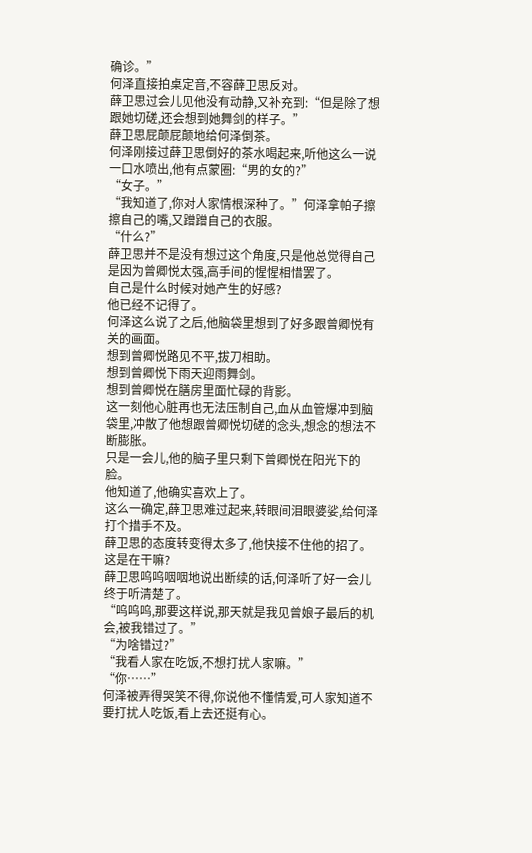确诊。”
何泽直接拍桌定音,不容薛卫思反对。
薛卫思过会儿见他没有动静,又补充到:“但是除了想跟她切磋,还会想到她舞剑的样子。”
薛卫思屁颠屁颠地给何泽倒茶。
何泽刚接过薛卫思倒好的茶水喝起来,听他这么一说一口水喷出,他有点蒙圈:“男的女的?”
“女子。”
“我知道了,你对人家情根深种了。”何泽拿帕子擦擦自己的嘴,又蹭蹭自己的衣服。
“什么?”
薛卫思并不是没有想过这个角度,只是他总觉得自己是因为曾卿悦太强,高手间的惺惺相惜罢了。
自己是什么时候对她产生的好感?
他已经不记得了。
何泽这么说了之后,他脑袋里想到了好多跟曾卿悦有关的画面。
想到曾卿悦路见不平,拔刀相助。
想到曾卿悦下雨天迎雨舞剑。
想到曾卿悦在膳房里面忙碌的背影。
这一刻他心脏再也无法压制自己,血从血管爆冲到脑袋里,冲散了他想跟曾卿悦切磋的念头,想念的想法不断膨胀。
只是一会儿,他的脑子里只剩下曾卿悦在阳光下的脸。
他知道了,他确实喜欢上了。
这么一确定,薛卫思难过起来,转眼间泪眼婆娑,给何泽打个措手不及。
薛卫思的态度转变得太多了,他快接不住他的招了。
这是在干嘛?
薛卫思呜呜咽咽地说出断续的话,何泽听了好一会儿终于听清楚了。
“呜呜呜,那要这样说,那天就是我见曾娘子最后的机会,被我错过了。”
“为啥错过?”
“我看人家在吃饭,不想打扰人家嘛。”
“你……”
何泽被弄得哭笑不得,你说他不懂情爱,可人家知道不要打扰人吃饭,看上去还挺有心。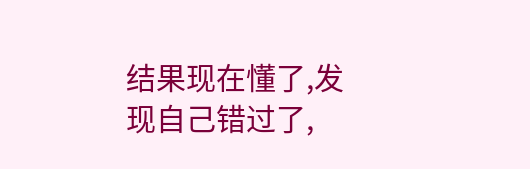结果现在懂了,发现自己错过了,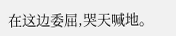在这边委屈,哭天喊地。